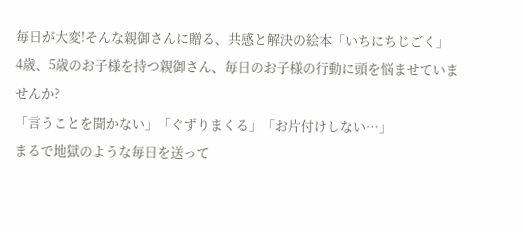毎日が大変!そんな親御さんに贈る、共感と解決の絵本「いちにちじごく」
4歳、5歳のお子様を持つ親御さん、毎日のお子様の行動に頭を悩ませていませんか?
「言うことを聞かない」「ぐずりまくる」「お片付けしない…」
まるで地獄のような毎日を送って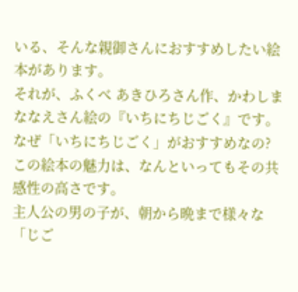いる、そんな親御さんにおすすめしたい絵本があります。
それが、ふくべ あきひろさん作、かわしま ななえさん絵の『いちにちじごく』です。
なぜ「いちにちじごく」がおすすめなの?
この絵本の魅力は、なんといってもその共感性の高さです。
主人公の男の子が、朝から晩まで様々な「じご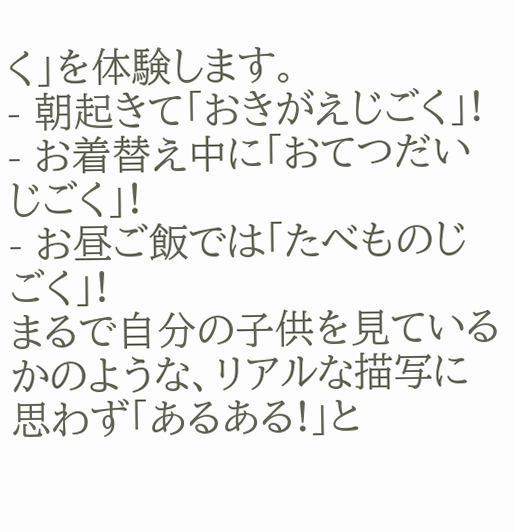く」を体験します。
- 朝起きて「おきがえじごく」!
- お着替え中に「おてつだいじごく」!
- お昼ご飯では「たべものじごく」!
まるで自分の子供を見ているかのような、リアルな描写に思わず「あるある!」と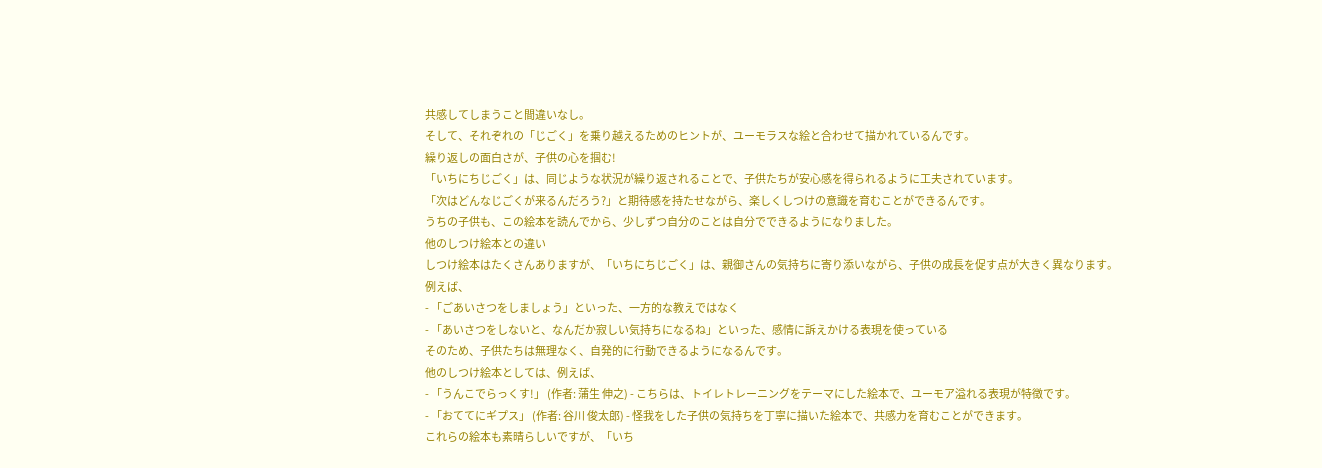共感してしまうこと間違いなし。
そして、それぞれの「じごく」を乗り越えるためのヒントが、ユーモラスな絵と合わせて描かれているんです。
繰り返しの面白さが、子供の心を掴む!
「いちにちじごく」は、同じような状況が繰り返されることで、子供たちが安心感を得られるように工夫されています。
「次はどんなじごくが来るんだろう?」と期待感を持たせながら、楽しくしつけの意識を育むことができるんです。
うちの子供も、この絵本を読んでから、少しずつ自分のことは自分でできるようになりました。
他のしつけ絵本との違い
しつけ絵本はたくさんありますが、「いちにちじごく」は、親御さんの気持ちに寄り添いながら、子供の成長を促す点が大きく異なります。
例えば、
- 「ごあいさつをしましょう」といった、一方的な教えではなく
- 「あいさつをしないと、なんだか寂しい気持ちになるね」といった、感情に訴えかける表現を使っている
そのため、子供たちは無理なく、自発的に行動できるようになるんです。
他のしつけ絵本としては、例えば、
- 「うんこでらっくす!」 (作者: 蒲生 伸之) - こちらは、トイレトレーニングをテーマにした絵本で、ユーモア溢れる表現が特徴です。
- 「おててにギプス」 (作者: 谷川 俊太郎) - 怪我をした子供の気持ちを丁寧に描いた絵本で、共感力を育むことができます。
これらの絵本も素晴らしいですが、「いち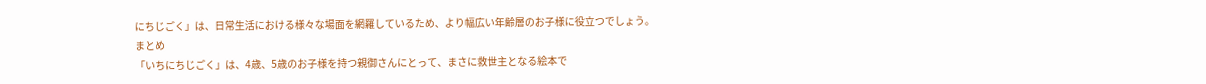にちじごく」は、日常生活における様々な場面を網羅しているため、より幅広い年齢層のお子様に役立つでしょう。
まとめ
「いちにちじごく」は、4歳、5歳のお子様を持つ親御さんにとって、まさに救世主となる絵本で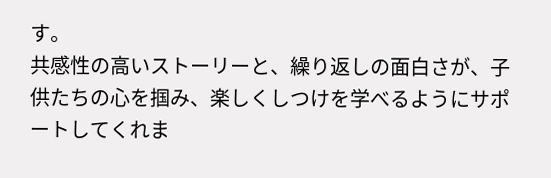す。
共感性の高いストーリーと、繰り返しの面白さが、子供たちの心を掴み、楽しくしつけを学べるようにサポートしてくれま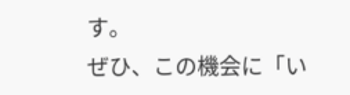す。
ぜひ、この機会に「い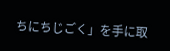ちにちじごく」を手に取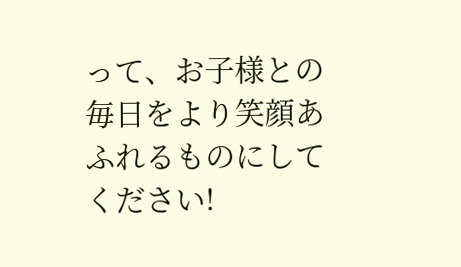って、お子様との毎日をより笑顔あふれるものにしてください!